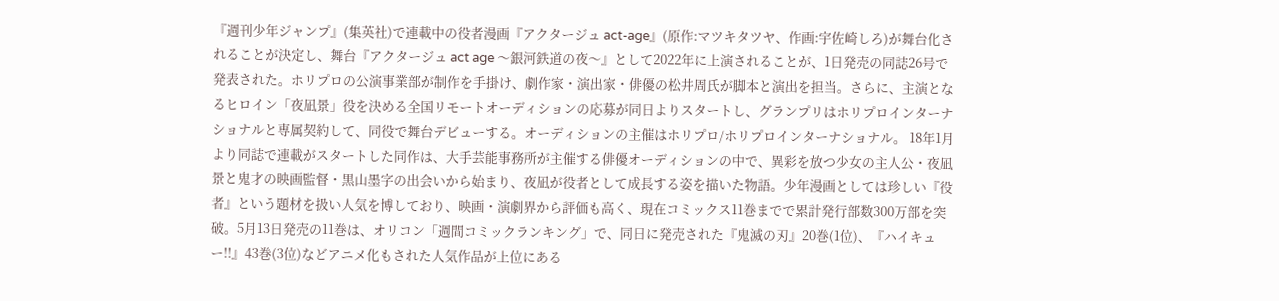『週刊少年ジャンプ』(集英社)で連載中の役者漫画『アクタージュ act-age』(原作:マツキタツヤ、作画:宇佐崎しろ)が舞台化されることが決定し、舞台『アクタージュ act age 〜銀河鉄道の夜〜』として2022年に上演されることが、1日発売の同誌26号で発表された。ホリプロの公演事業部が制作を手掛け、劇作家・演出家・俳優の松井周氏が脚本と演出を担当。さらに、主演となるヒロイン「夜凪景」役を決める全国リモートオーディションの応募が同日よりスタートし、グランプリはホリプロインターナショナルと専属契約して、同役で舞台デビューする。オーディションの主催はホリプロ/ホリプロインターナショナル。 18年1月より同誌で連載がスタートした同作は、大手芸能事務所が主催する俳優オーディションの中で、異彩を放つ少女の主人公・夜凪景と鬼才の映画監督・黒山墨字の出会いから始まり、夜凪が役者として成長する姿を描いた物語。少年漫画としては珍しい『役者』という題材を扱い人気を博しており、映画・演劇界から評価も高く、現在コミックス11巻までで累計発行部数300万部を突破。5月13日発売の11巻は、オリコン「週間コミックランキング」で、同日に発売された『鬼滅の刃』20巻(1位)、『ハイキュー!!』43巻(3位)などアニメ化もされた人気作品が上位にある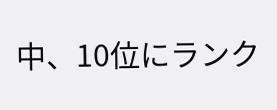中、10位にランク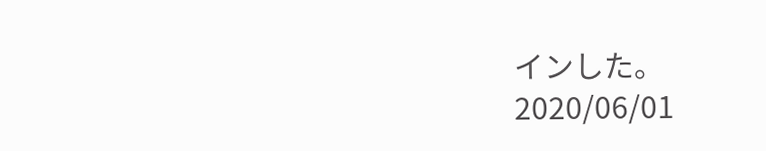インした。
2020/06/01